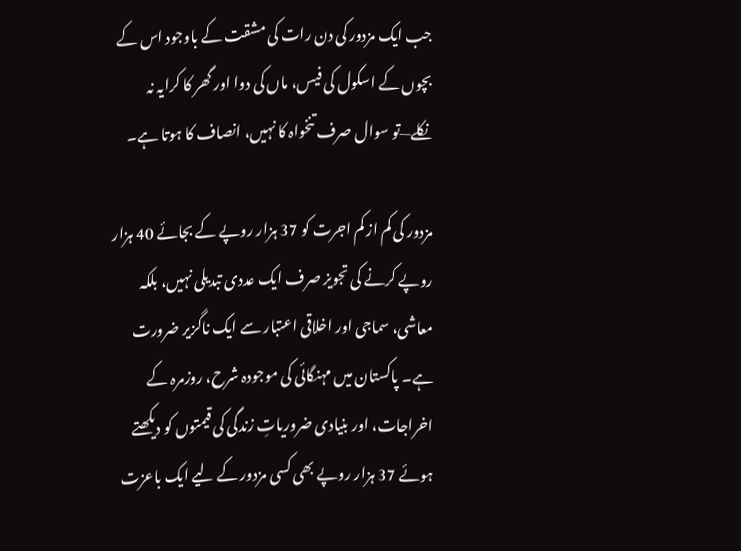جب ایک مزدور کی دن رات کی مشقت کے باوجود اس کے بچوں کے اسکول کی فیس، ماں کی دوا اور گھر کا کرایہ نہ نکلے—تو سوال صرف تنخواہ کا نہیں، انصاف کا ہوتا ہے۔

مزدور کی کم از کم اجرت کو 37 ہزار روپے کے بجائے 40 ہزار روپے کرنے کی تجویز صرف ایک عددی تبدیلی نہیں، بلکہ معاشی، سماجی اور اخلاقی اعتبار سے ایک ناگزیر ضرورت ہے۔ پاکستان میں مہنگائی کی موجودہ شرح، روزمرہ کے اخراجات، اور بنیادی ضروریاتِ زندگی کی قیمتوں کو دیکھتے ہوئے 37 ہزار روپے بھی کسی مزدور کے لیے ایک باعزت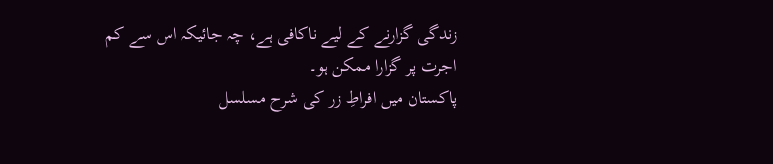زندگی گزارنے کے لیے ناکافی ہے، چہ جائیکہ اس سے کم اجرت پر گزارا ممکن ہو۔
پاکستان میں افراطِ زر کی شرح مسلسل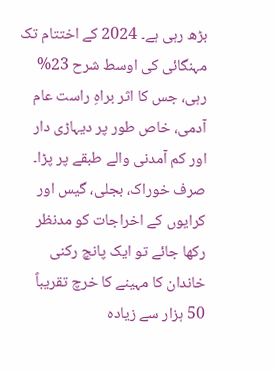بڑھ رہی ہے۔ 2024 کے اختتام تک مہنگائی کی اوسط شرح 23% رہی، جس کا اثر براہِ راست عام آدمی، خاص طور پر دیہاڑی دار اور کم آمدنی والے طبقے پر پڑا۔ صرف خوراک، بجلی، گیس اور کرایوں کے اخراجات کو مدنظر رکھا جائے تو ایک پانچ رکنی خاندان کا مہینے کا خرچ تقریباً 50 ہزار سے زیادہ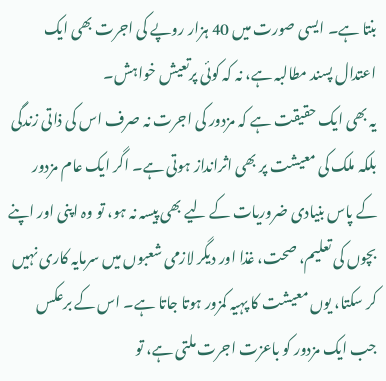بنتا ہے۔ ایسی صورت میں 40 ہزار روپے کی اجرت بھی ایک اعتدال پسند مطالبہ ہے، نہ کہ کوئی پرتعیش خواہش۔
یہ بھی ایک حقیقت ہے کہ مزدور کی اجرت نہ صرف اس کی ذاتی زندگی بلکہ ملک کی معیشت پر بھی اثرانداز ہوتی ہے۔ اگر ایک عام مزدور کے پاس بنیادی ضروریات کے لیے بھی پیسہ نہ ہو، تو وہ اپنی اور اپنے بچوں کی تعلیم، صحت، غذا اور دیگر لازمی شعبوں میں سرمایہ کاری نہیں کر سکتا، یوں معیشت کا پہیہ کمزور ہوتا جاتا ہے۔ اس کے برعکس جب ایک مزدور کو باعزت اجرت ملتی ہے، تو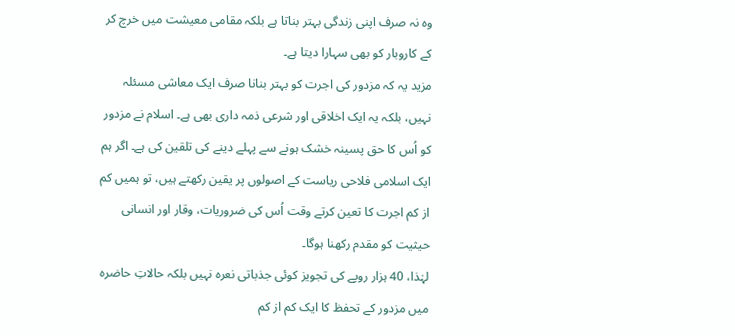وہ نہ صرف اپنی زندگی بہتر بناتا ہے بلکہ مقامی معیشت میں خرچ کر کے کاروبار کو بھی سہارا دیتا ہے۔
مزید یہ کہ مزدور کی اجرت کو بہتر بنانا صرف ایک معاشی مسئلہ نہیں، بلکہ یہ ایک اخلاقی اور شرعی ذمہ داری بھی ہے۔ اسلام نے مزدور کو اُس کا حق پسینہ خشک ہونے سے پہلے دینے کی تلقین کی ہے۔ اگر ہم ایک اسلامی فلاحی ریاست کے اصولوں پر یقین رکھتے ہیں، تو ہمیں کم از کم اجرت کا تعین کرتے وقت اُس کی ضروریات، وقار اور انسانی حیثیت کو مقدم رکھنا ہوگا۔
لہٰذا، 40 ہزار روپے کی تجویز کوئی جذباتی نعرہ نہیں بلکہ حالاتِ حاضرہ میں مزدور کے تحفظ کا ایک کم از کم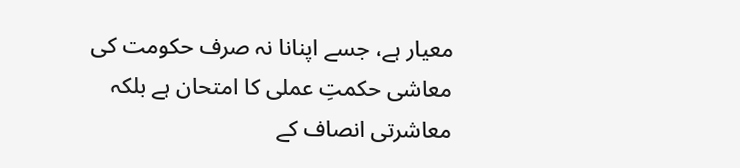معیار ہے، جسے اپنانا نہ صرف حکومت کی معاشی حکمتِ عملی کا امتحان ہے بلکہ معاشرتی انصاف کے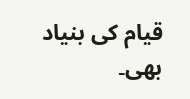قیام کی بنیاد بھی۔